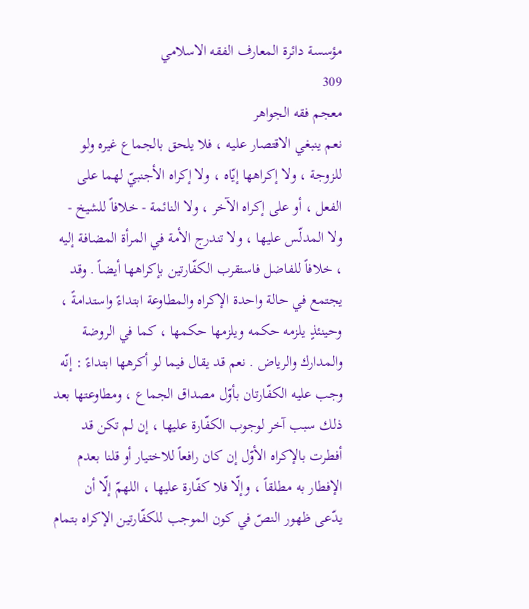مؤسسة دائرة المعارف الفقه الاسلامي
309
معجم فقه الجواهر
نعم ينبغي الاقتصار عليه ، فلا يلحق بالجماع غيره ولو للزوجة ، ولا إكراهها إيّاه ، ولا إكراه الأجنبيّ لهما على الفعل ، أو على إكراه الآخر ، ولا النائمة - خلافاً للشيخ - ولا المدلّس عليها ، ولا تندرج الأمة في المرأة المضافة إليه ، خلافاً للفاضل فاستقرب الكفّارتين بإكراهها أيضاً . وقد يجتمع في حالة واحدة الإكراه والمطاوعة ابتداءً واستدامةً ، وحينئذٍ يلزمه حكمه ويلزمها حكمها ، كما في الروضة والمدارك والرياض . نعم قد يقال فيما لو أكرهها ابتداءً : إنّه وجب عليه الكفّارتان بأوّل مصداق الجماع ، ومطاوعتها بعد ذلك سبب آخر لوجوب الكفّارة عليها ، إن لم تكن قد أفطرت بالإكراه الأوّل إن كان رافعاً للاختيار أو قلنا بعدم الإفطار به مطلقاً ، وإلّا فلا كفّارة عليها ، اللهمّ إلّا أن يدّعى ظهور النصّ في كون الموجب للكفّارتين الإكراه بتمام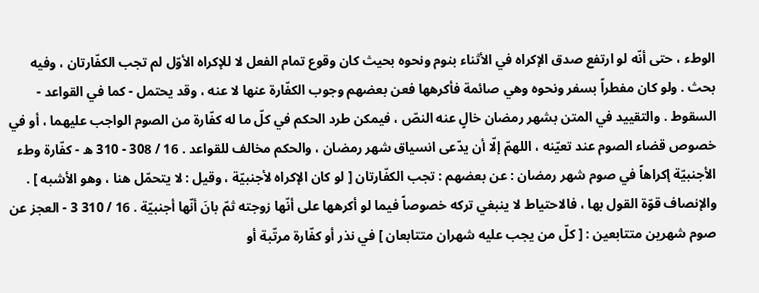الوطء ، حتى أنّه لو ارتفع صدق الإكراه في الأثناء بنوم ونحوه بحيث كان وقوع تمام الفعل لا للإكراه الأوّل لم تجب الكفّارتان ، وفيه بحث . ولو كان مفطراً بسفر ونحوه وهي صائمة فأكرهها فعن بعضهم وجوب الكفّارة عنها لا عنه ، وقد يحتمل - كما في القواعد - السقوط . والتقييد في المتن بشهر رمضان خالٍ عنه النصّ ، فيمكن طرد الحكم في كلّ ما له كفّارة من الصوم الواجب عليهما ، أو في خصوص قضاء الصوم عند تعيّنه ، اللهمّ إلّا أن يدّعى انسياق شهر رمضان ، والحكم مخالف للقواعد . 16 / 308 - 310 ه - كفّارة وطء الأجنبيّة إكراهاً في صوم شهر رمضان : عن بعضهم : تجب الكفّارتان [ لو كان الإكراه لأجنبيّة ، وقيل : لا يتحمّل هنا ، وهو الأشبه ] . والإنصاف قوّة القول بها ، فالاحتياط لا ينبغي تركه خصوصاً فيما لو أكرهها على أنّها زوجته ثمّ بانَ أنّها أجنبيّة . 16 / 310 3 - العجز عن صوم شهرين متتابعين : [ كلّ من يجب عليه شهران متتابعان ] في نذر أو كفّارة مرتّبة أو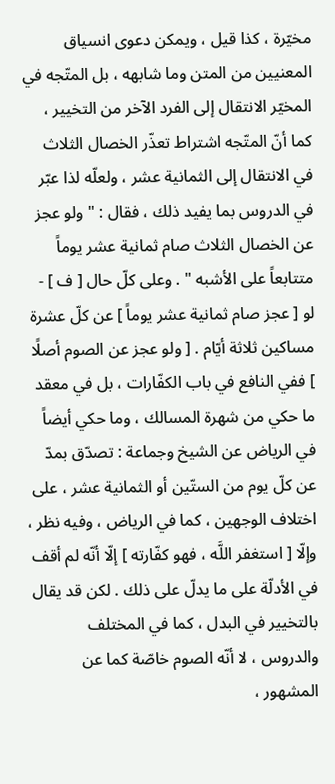مخيّرة ، كذا قيل ، ويمكن دعوى انسياق المعنيين من المتن وما شابهه ، بل المتّجه في المخيّر الانتقال إلى الفرد الآخر من التخيير ، كما أنّ المتّجه اشتراط تعذّر الخصال الثلاث في الانتقال إلى الثمانية عشر ، ولعلّه لذا عبّر في الدروس بما يفيد ذلك ، فقال : " ولو عجز عن الخصال الثلاث صام ثمانية عشر يوماً متتابعاً على الأشبه " . وعلى كلّ حال [ ف ] - لو [ عجز صام ثمانية عشر يوماً ] عن كلّ عشرة مساكين ثلاثة أيّام . [ ولو عجز عن الصوم أصلًا ] ففي النافع في باب الكفّارات ، بل في معقد ما حكي من شهرة المسالك ، وما حكي أيضاً في الرياض عن الشيخ وجماعة : تصدّق بمدّ عن كلّ يوم من الستّين أو الثمانية عشر ، على اختلاف الوجهين ، كما في الرياض ، وفيه نظر ، وإلّا [ استغفر اللَّه ، فهو كفّارته ] إلّا أنّه لم أقف في الأدلّة على ما يدلّ على ذلك . لكن قد يقال بالتخيير في البدل ، كما في المختلف والدروس ، لا أنّه الصوم خاصّة كما عن المشهور ،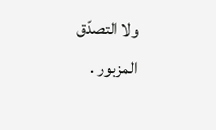ولا التصدّق المزبور .